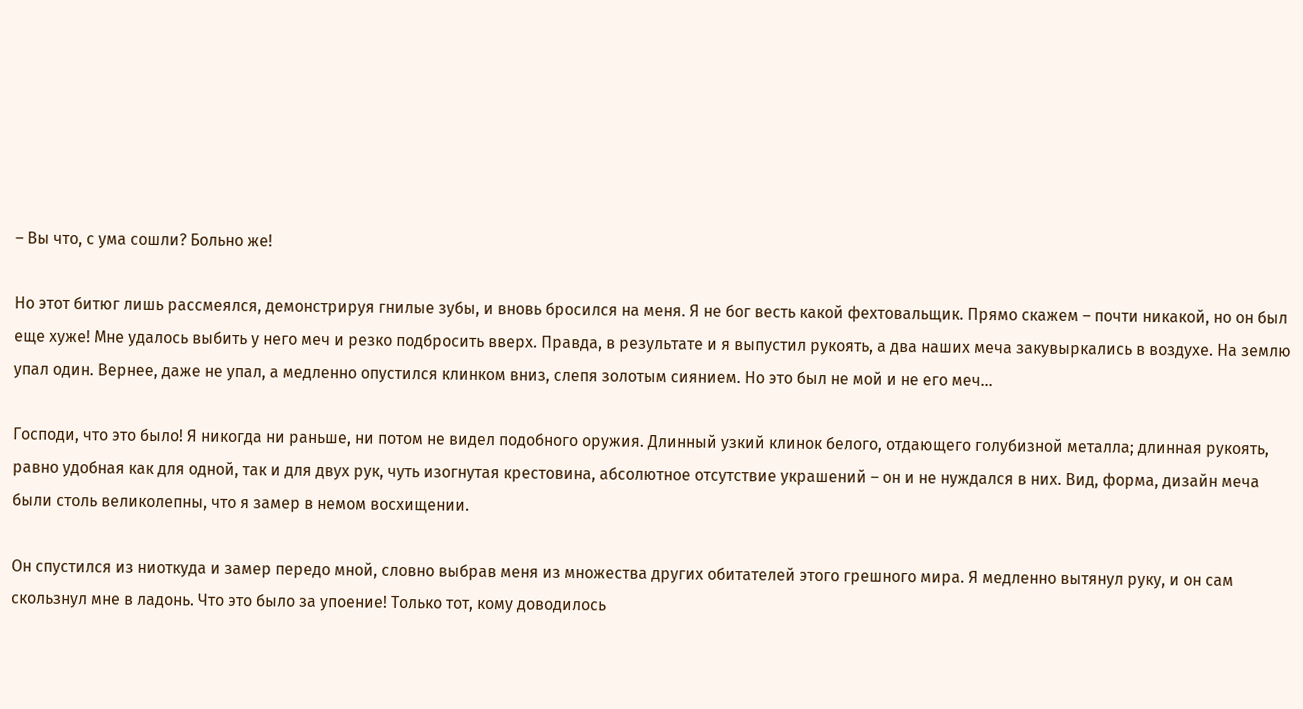– Вы что, с ума сошли? Больно же!

Но этот битюг лишь рассмеялся, демонстрируя гнилые зубы, и вновь бросился на меня. Я не бог весть какой фехтовальщик. Прямо скажем – почти никакой, но он был еще хуже! Мне удалось выбить у него меч и резко подбросить вверх. Правда, в результате и я выпустил рукоять, а два наших меча закувыркались в воздухе. На землю упал один. Вернее, даже не упал, а медленно опустился клинком вниз, слепя золотым сиянием. Но это был не мой и не его меч…

Господи, что это было! Я никогда ни раньше, ни потом не видел подобного оружия. Длинный узкий клинок белого, отдающего голубизной металла; длинная рукоять, равно удобная как для одной, так и для двух рук, чуть изогнутая крестовина, абсолютное отсутствие украшений – он и не нуждался в них. Вид, форма, дизайн меча были столь великолепны, что я замер в немом восхищении.

Он спустился из ниоткуда и замер передо мной, словно выбрав меня из множества других обитателей этого грешного мира. Я медленно вытянул руку, и он сам скользнул мне в ладонь. Что это было за упоение! Только тот, кому доводилось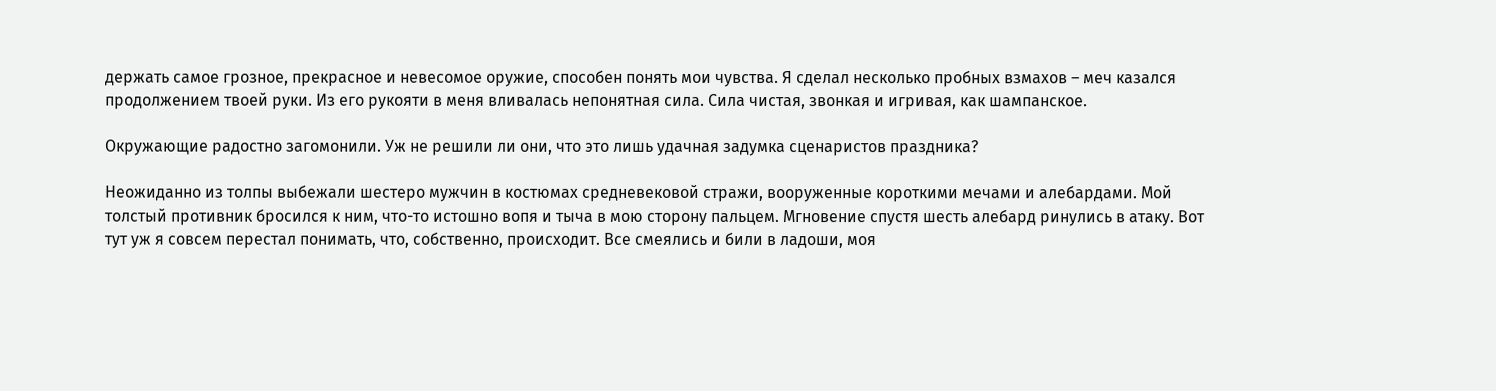держать самое грозное, прекрасное и невесомое оружие, способен понять мои чувства. Я сделал несколько пробных взмахов – меч казался продолжением твоей руки. Из его рукояти в меня вливалась непонятная сила. Сила чистая, звонкая и игривая, как шампанское.

Окружающие радостно загомонили. Уж не решили ли они, что это лишь удачная задумка сценаристов праздника?

Неожиданно из толпы выбежали шестеро мужчин в костюмах средневековой стражи, вооруженные короткими мечами и алебардами. Мой толстый противник бросился к ним, что-то истошно вопя и тыча в мою сторону пальцем. Мгновение спустя шесть алебард ринулись в атаку. Вот тут уж я совсем перестал понимать, что, собственно, происходит. Все смеялись и били в ладоши, моя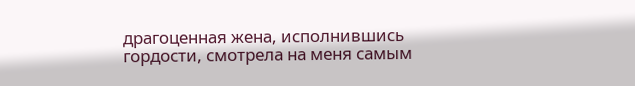драгоценная жена, исполнившись гордости, смотрела на меня самым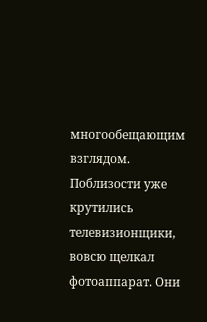многообещающим взглядом. Поблизости уже крутились телевизионщики, вовсю щелкал фотоаппарат. Они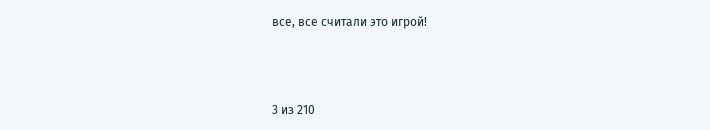все, все считали это игрой!



3 из 210